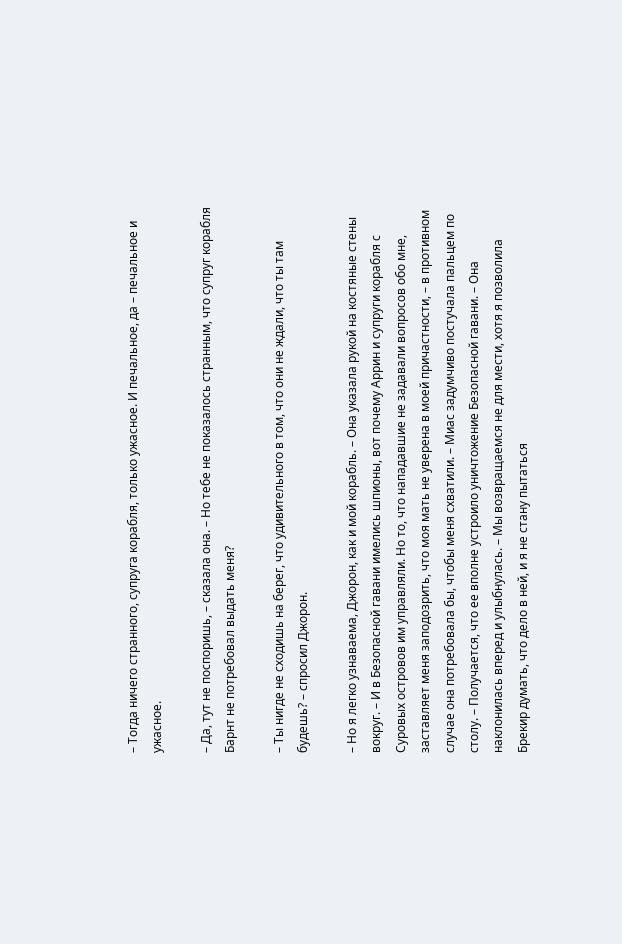– Тогда ничего странного, супруга корабля, только ужасное. И печальное, да – печальное и ужасное.

– Да, тут не поспоришь, – сказала она. – Но тебе не показалось странным, что супруг корабля Барнт не потребовал выдать меня?

– Ты нигде не сходишь на берег, что удивительного в том, что они не ждали, что ты там будешь? – спросил Джорон.

– Но я легко узнаваема, Джорон, как и мой корабль. – Она указала рукой на костяные стены вокруг. – И в Безопасной гавани имелись шпионы, вот почему Аррин и супруги корабля с Суровых островов им управляли. Но то, что нападавшие не задавали вопросов обо мне, заставляет меня заподозрить, что моя мать не уверена в моей причастности, – в противном случае она потребовала бы, чтобы меня схватили. – Миас задумчиво постучала пальцем по столу. – Получается, что ее вполне устроило уничтожение Безопасной гавани. – Она наклонилась вперед и улыбнулась. – Мы возвращаемся не для мести, хотя я позволила Брекир думать, что дело в ней, и я не стану пытаться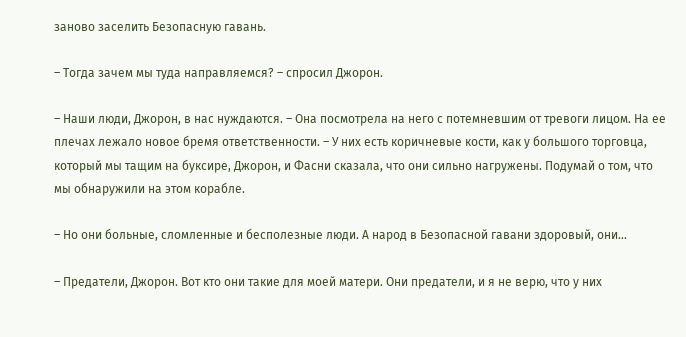заново заселить Безопасную гавань.

– Тогда зачем мы туда направляемся? – спросил Джорон.

– Наши люди, Джорон, в нас нуждаются. – Она посмотрела на него с потемневшим от тревоги лицом. На ее плечах лежало новое бремя ответственности. – У них есть коричневые кости, как у большого торговца, который мы тащим на буксире, Джорон, и Фасни сказала, что они сильно нагружены. Подумай о том, что мы обнаружили на этом корабле.

– Но они больные, сломленные и бесполезные люди. А народ в Безопасной гавани здоровый, они…

– Предатели, Джорон. Вот кто они такие для моей матери. Они предатели, и я не верю, что у них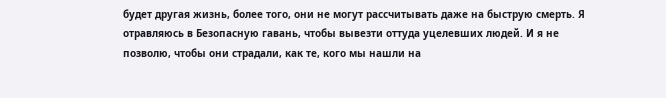будет другая жизнь, более того, они не могут рассчитывать даже на быструю смерть. Я отравляюсь в Безопасную гавань, чтобы вывезти оттуда уцелевших людей. И я не позволю, чтобы они страдали, как те, кого мы нашли на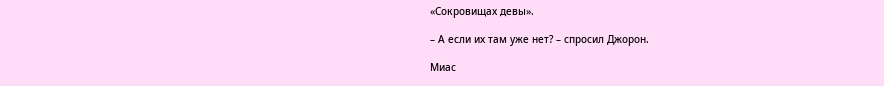«Сокровищах девы».

– А если их там уже нет? – спросил Джорон.

Миас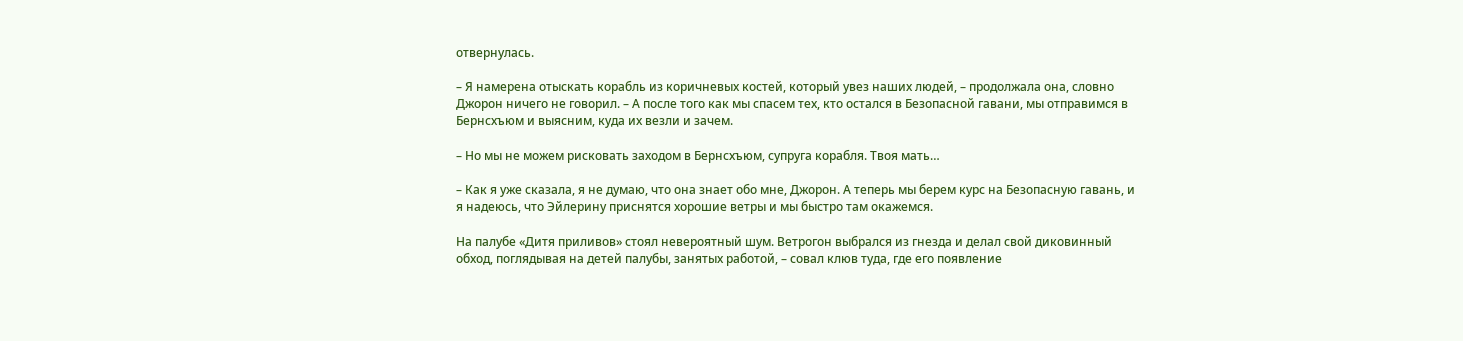отвернулась.

– Я намерена отыскать корабль из коричневых костей, который увез наших людей, – продолжала она, словно Джорон ничего не говорил. – А после того как мы спасем тех, кто остался в Безопасной гавани, мы отправимся в Бернсхъюм и выясним, куда их везли и зачем.

– Но мы не можем рисковать заходом в Бернсхъюм, супруга корабля. Твоя мать…

– Как я уже сказала, я не думаю, что она знает обо мне, Джорон. А теперь мы берем курс на Безопасную гавань, и я надеюсь, что Эйлерину приснятся хорошие ветры и мы быстро там окажемся.

На палубе «Дитя приливов» стоял невероятный шум. Ветрогон выбрался из гнезда и делал свой диковинный обход, поглядывая на детей палубы, занятых работой, – совал клюв туда, где его появление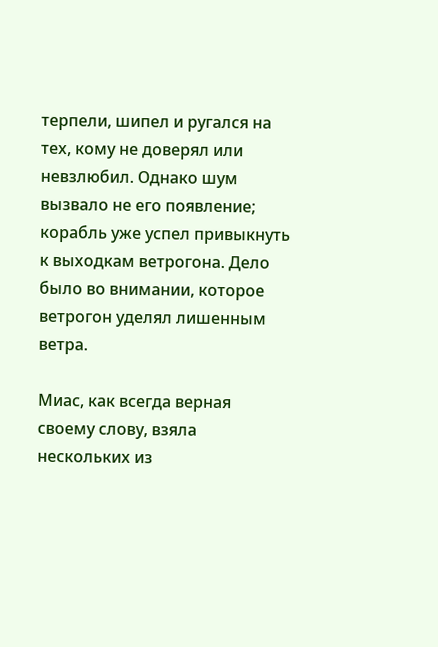терпели, шипел и ругался на тех, кому не доверял или невзлюбил. Однако шум вызвало не его появление; корабль уже успел привыкнуть к выходкам ветрогона. Дело было во внимании, которое ветрогон уделял лишенным ветра.

Миас, как всегда верная своему слову, взяла нескольких из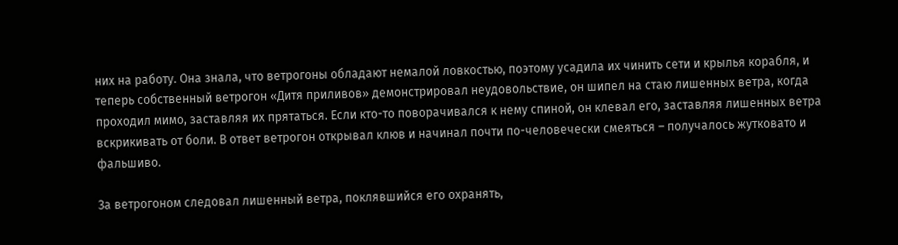них на работу. Она знала, что ветрогоны обладают немалой ловкостью, поэтому усадила их чинить сети и крылья корабля, и теперь собственный ветрогон «Дитя приливов» демонстрировал неудовольствие, он шипел на стаю лишенных ветра, когда проходил мимо, заставляя их прятаться. Если кто-то поворачивался к нему спиной, он клевал его, заставляя лишенных ветра вскрикивать от боли. В ответ ветрогон открывал клюв и начинал почти по-человечески смеяться – получалось жутковато и фальшиво.

За ветрогоном следовал лишенный ветра, поклявшийся его охранять,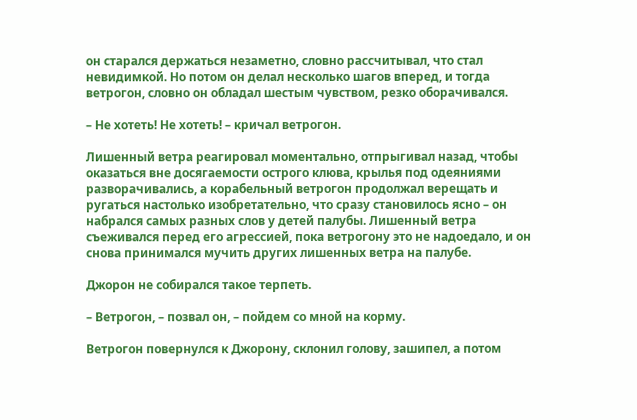он старался держаться незаметно, словно рассчитывал, что стал невидимкой. Но потом он делал несколько шагов вперед, и тогда ветрогон, словно он обладал шестым чувством, резко оборачивался.

– Не хотеть! Не хотеть! – кричал ветрогон.

Лишенный ветра реагировал моментально, отпрыгивал назад, чтобы оказаться вне досягаемости острого клюва, крылья под одеяниями разворачивались, а корабельный ветрогон продолжал верещать и ругаться настолько изобретательно, что сразу становилось ясно – он набрался самых разных слов у детей палубы. Лишенный ветра съеживался перед его агрессией, пока ветрогону это не надоедало, и он снова принимался мучить других лишенных ветра на палубе.

Джорон не собирался такое терпеть.

– Ветрогон, – позвал он, – пойдем со мной на корму.

Ветрогон повернулся к Джорону, склонил голову, зашипел, а потом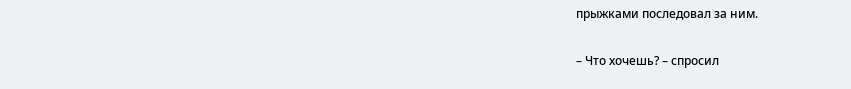прыжками последовал за ним.

– Что хочешь? – спросил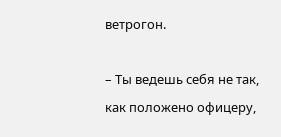ветрогон.

– Ты ведешь себя не так, как положено офицеру,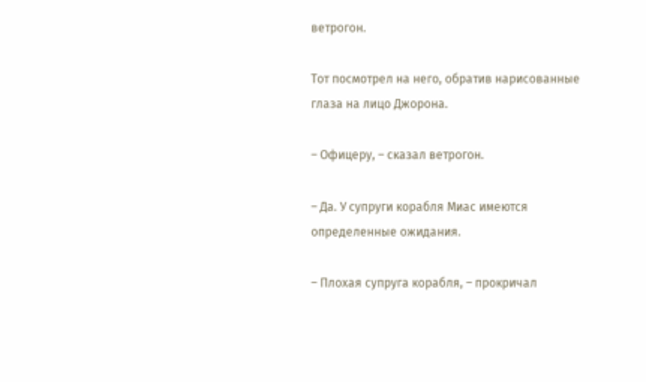ветрогон.

Тот посмотрел на него, обратив нарисованные глаза на лицо Джорона.

– Офицеру, – сказал ветрогон.

– Да. У супруги корабля Миас имеются определенные ожидания.

– Плохая супруга корабля, – прокричал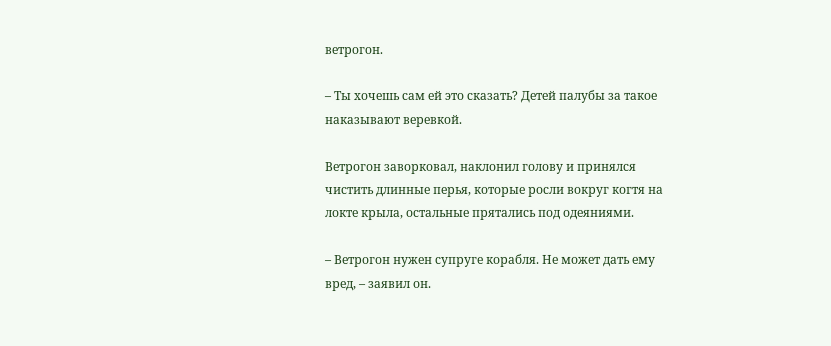ветрогон.

– Ты хочешь сам ей это сказать? Детей палубы за такое наказывают веревкой.

Ветрогон заворковал, наклонил голову и принялся чистить длинные перья, которые росли вокруг когтя на локте крыла, остальные прятались под одеяниями.

– Ветрогон нужен супруге корабля. Не может дать ему вред, – заявил он.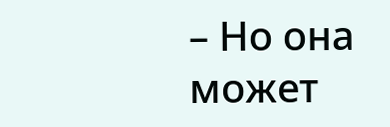– Но она может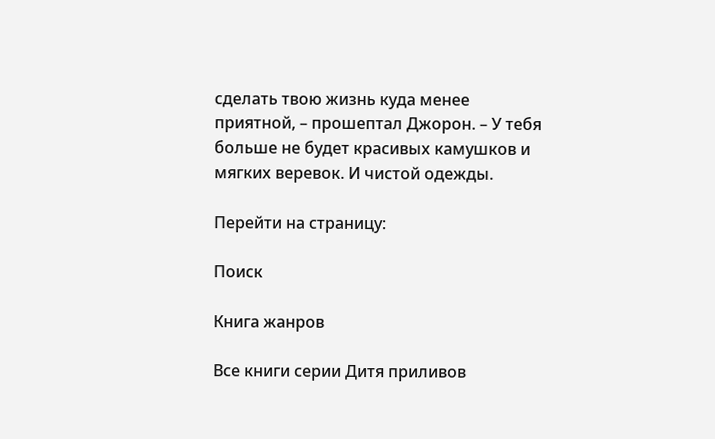сделать твою жизнь куда менее приятной, – прошептал Джорон. – У тебя больше не будет красивых камушков и мягких веревок. И чистой одежды.

Перейти на страницу:

Поиск

Книга жанров

Все книги серии Дитя приливов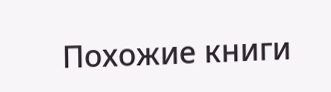Похожие книги